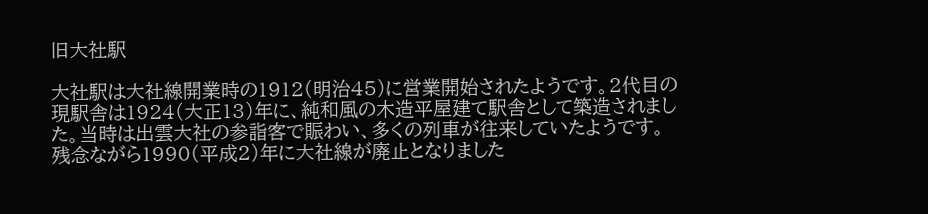旧大社駅

大社駅は大社線開業時の1912(明治45)に営業開始されたようです。2代目の現駅舎は1924(大正13)年に、純和風の木造平屋建て駅舎として築造されました。当時は出雲大社の参詣客で賑わい、多くの列車が往来していたようです。残念ながら1990(平成2)年に大社線が廃止となりました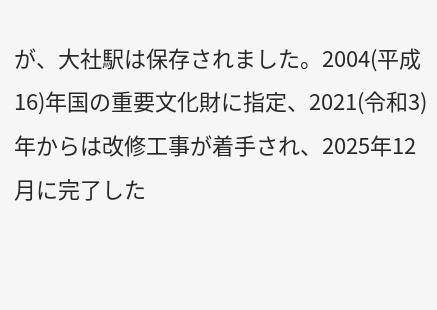が、大社駅は保存されました。2004(平成16)年国の重要文化財に指定、2021(令和3)年からは改修工事が着手され、2025年12月に完了した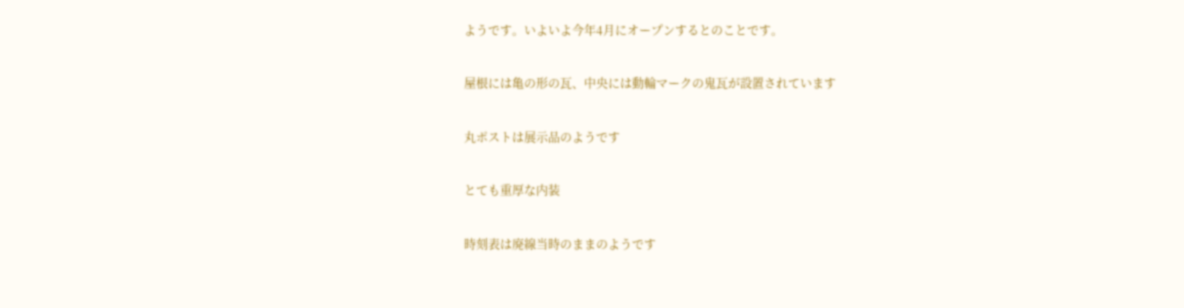ようです。いよいよ今年4月にオープンするとのことです。

屋根には亀の形の瓦、中央には動輪マークの鬼瓦が設置されています

丸ポストは展示品のようです

とても重厚な内装

時刻表は廃線当時のままのようです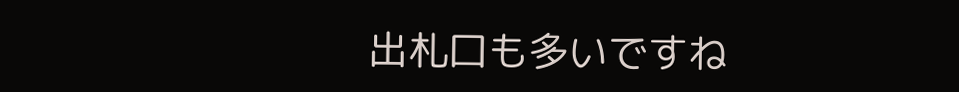出札口も多いですね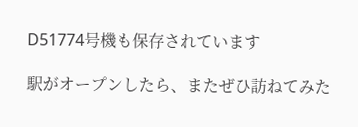D51774号機も保存されています

駅がオープンしたら、またぜひ訪ねてみた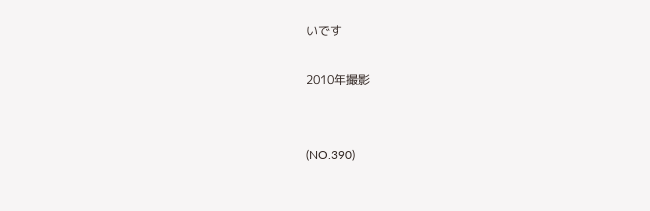いです

2010年撮影


(NO.390)